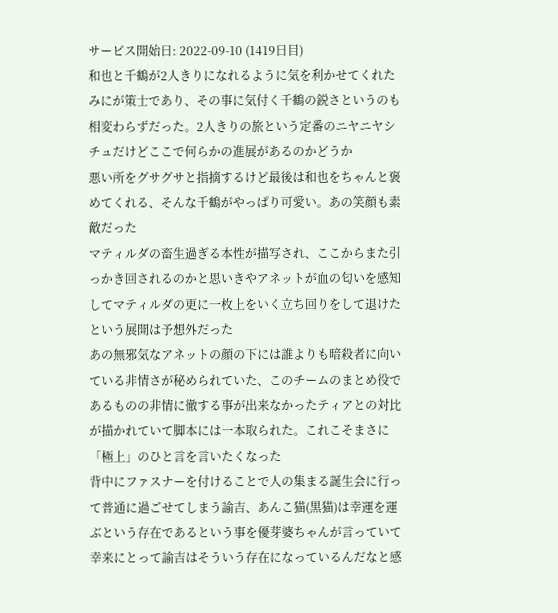サービス開始日: 2022-09-10 (1419日目)
和也と千鶴が2人きりになれるように気を利かせてくれたみにが策士であり、その事に気付く千鶴の鋭さというのも相変わらずだった。2人きりの旅という定番のニヤニヤシチュだけどここで何らかの進展があるのかどうか
悪い所をグサグサと指摘するけど最後は和也をちゃんと褒めてくれる、そんな千鶴がやっぱり可愛い。あの笑顔も素敵だった
マティルダの畜生過ぎる本性が描写され、ここからまた引っかき回されるのかと思いきやアネットが血の匂いを感知してマティルダの更に一枚上をいく立ち回りをして退けたという展開は予想外だった
あの無邪気なアネットの顔の下には誰よりも暗殺者に向いている非情さが秘められていた、このチームのまとめ役であるものの非情に徹する事が出来なかったティアとの対比が描かれていて脚本には一本取られた。これこそまさに「極上」のひと言を言いたくなった
背中にファスナーを付けることで人の集まる誕生会に行って普通に過ごせてしまう諭吉、あんこ猫(黒猫)は幸運を運ぶという存在であるという事を優芽婆ちゃんが言っていて幸来にとって諭吉はそういう存在になっているんだなと感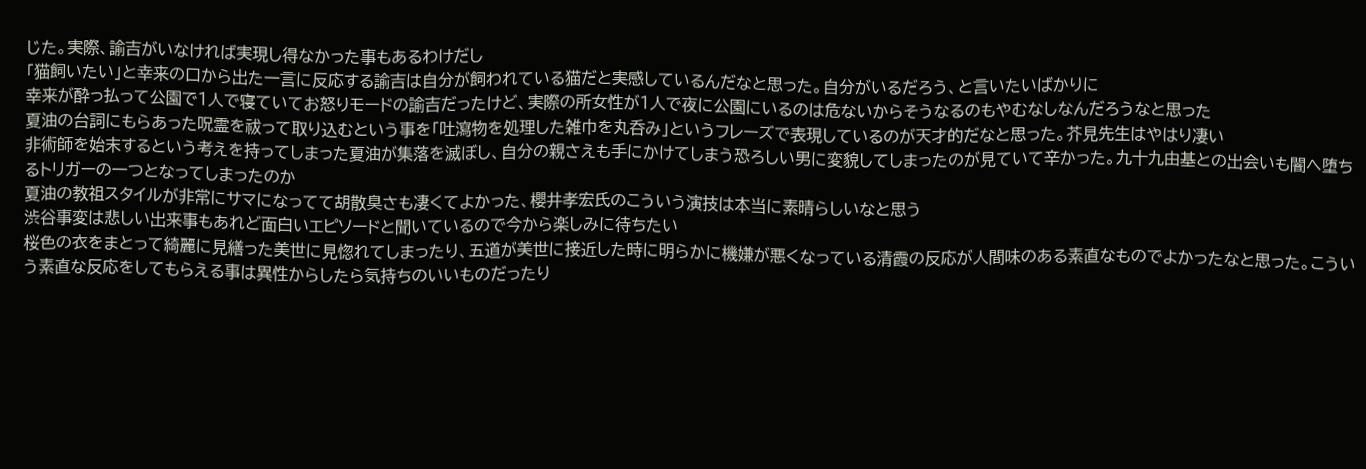じた。実際、諭吉がいなければ実現し得なかった事もあるわけだし
「猫飼いたい」と幸来の口から出た一言に反応する諭吉は自分が飼われている猫だと実感しているんだなと思った。自分がいるだろう、と言いたいばかりに
幸来が酔っ払って公園で1人で寝ていてお怒りモードの諭吉だったけど、実際の所女性が1人で夜に公園にいるのは危ないからそうなるのもやむなしなんだろうなと思った
夏油の台詞にもらあった呪霊を祓って取り込むという事を「吐瀉物を処理した雑巾を丸呑み」というフレーズで表現しているのが天才的だなと思った。芥見先生はやはり凄い
非術師を始末するという考えを持ってしまった夏油が集落を滅ぼし、自分の親さえも手にかけてしまう恐ろしい男に変貌してしまったのが見ていて辛かった。九十九由基との出会いも闇へ堕ちるトリガーの一つとなってしまったのか
夏油の教祖スタイルが非常にサマになってて胡散臭さも凄くてよかった、櫻井孝宏氏のこういう演技は本当に素晴らしいなと思う
渋谷事変は悲しい出来事もあれど面白いエピソードと聞いているので今から楽しみに待ちたい
桜色の衣をまとって綺麗に見繕った美世に見惚れてしまったり、五道が美世に接近した時に明らかに機嫌が悪くなっている清霞の反応が人間味のある素直なものでよかったなと思った。こういう素直な反応をしてもらえる事は異性からしたら気持ちのいいものだったり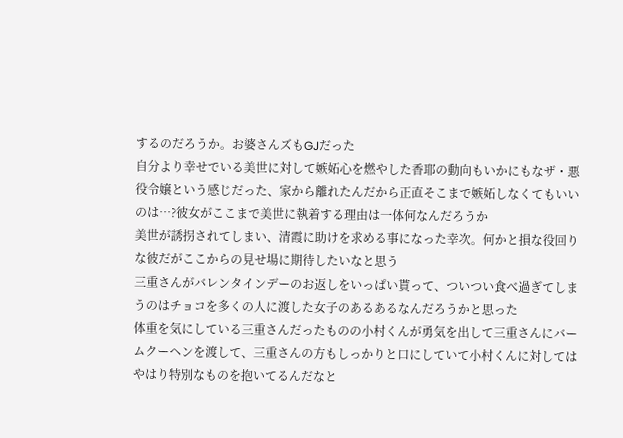するのだろうか。お婆さんズもGJだった
自分より幸せでいる美世に対して嫉妬心を燃やした香耶の動向もいかにもなザ・悪役令嬢という感じだった、家から離れたんだから正直そこまで嫉妬しなくてもいいのは…?彼女がここまで美世に執着する理由は一体何なんだろうか
美世が誘拐されてしまい、清霞に助けを求める事になった幸次。何かと損な役回りな彼だがここからの見せ場に期待したいなと思う
三重さんがバレンタインデーのお返しをいっぱい貰って、ついつい食べ過ぎてしまうのはチョコを多くの人に渡した女子のあるあるなんだろうかと思った
体重を気にしている三重さんだったものの小村くんが勇気を出して三重さんにバームクーヘンを渡して、三重さんの方もしっかりと口にしていて小村くんに対してはやはり特別なものを抱いてるんだなと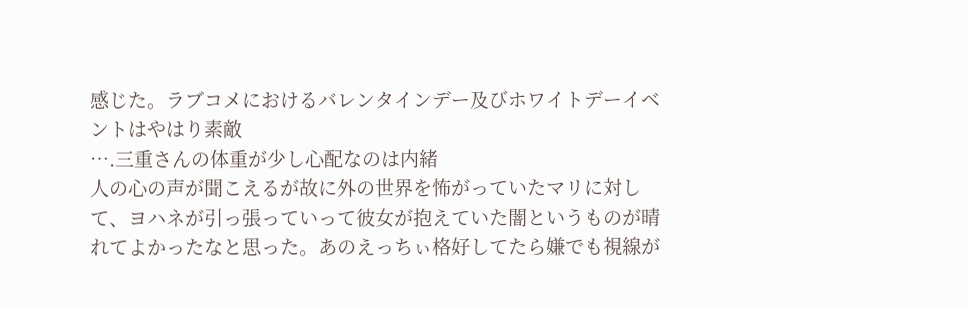感じた。ラブコメにおけるバレンタインデー及びホワイトデーイベントはやはり素敵
….三重さんの体重が少し心配なのは内緒
人の心の声が聞こえるが故に外の世界を怖がっていたマリに対して、ヨハネが引っ張っていって彼女が抱えていた闇というものが晴れてよかったなと思った。あのえっちぃ格好してたら嫌でも視線が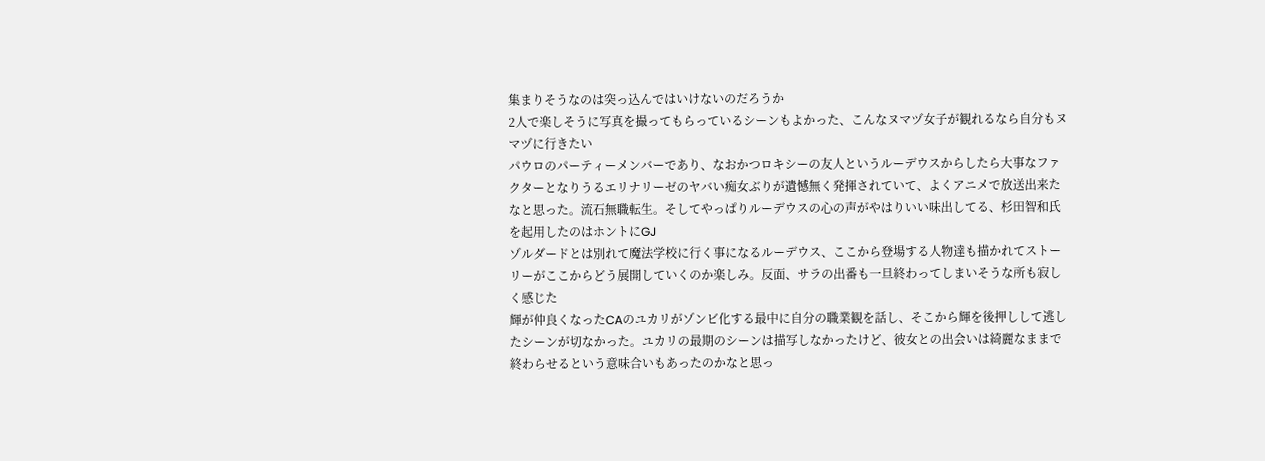集まりそうなのは突っ込んではいけないのだろうか
2人で楽しそうに写真を撮ってもらっているシーンもよかった、こんなヌマヅ女子が観れるなら自分もヌマヅに行きたい
パウロのパーティーメンバーであり、なおかつロキシーの友人というルーデウスからしたら大事なファクターとなりうるエリナリーゼのヤバい痴女ぶりが遺憾無く発揮されていて、よくアニメで放送出来たなと思った。流石無職転生。そしてやっぱりルーデウスの心の声がやはりいい味出してる、杉田智和氏を起用したのはホントにGJ
ゾルダードとは別れて魔法学校に行く事になるルーデウス、ここから登場する人物達も描かれてストーリーがここからどう展開していくのか楽しみ。反面、サラの出番も一旦終わってしまいそうな所も寂しく感じた
輝が仲良くなったCAのユカリがゾンビ化する最中に自分の職業観を話し、そこから輝を後押しして逃したシーンが切なかった。ユカリの最期のシーンは描写しなかったけど、彼女との出会いは綺麗なままで終わらせるという意味合いもあったのかなと思っ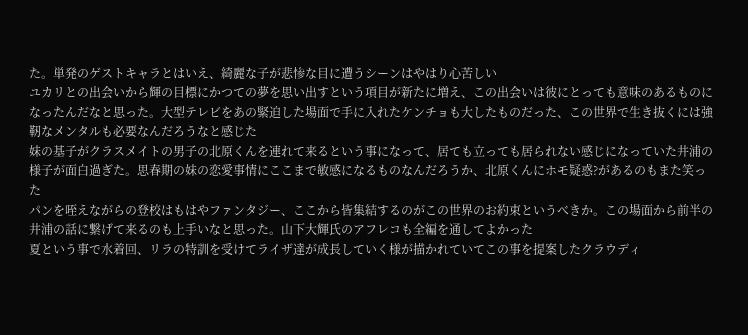た。単発のゲストキャラとはいえ、綺麗な子が悲惨な目に遭うシーンはやはり心苦しい
ユカリとの出会いから輝の目標にかつての夢を思い出すという項目が新たに増え、この出会いは彼にとっても意味のあるものになったんだなと思った。大型テレビをあの緊迫した場面で手に入れたケンチョも大したものだった、この世界で生き抜くには強靭なメンタルも必要なんだろうなと感じた
妹の基子がクラスメイトの男子の北原くんを連れて来るという事になって、居ても立っても居られない感じになっていた井浦の様子が面白過ぎた。思春期の妹の恋愛事情にここまで敏感になるものなんだろうか、北原くんにホモ疑惑?があるのもまた笑った
パンを咥えながらの登校はもはやファンタジー、ここから皆集結するのがこの世界のお約束というべきか。この場面から前半の井浦の話に繋げて来るのも上手いなと思った。山下大輝氏のアフレコも全編を通してよかった
夏という事で水着回、リラの特訓を受けてライザ達が成長していく様が描かれていてこの事を提案したクラウディ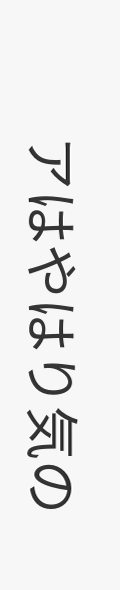アはやはり気の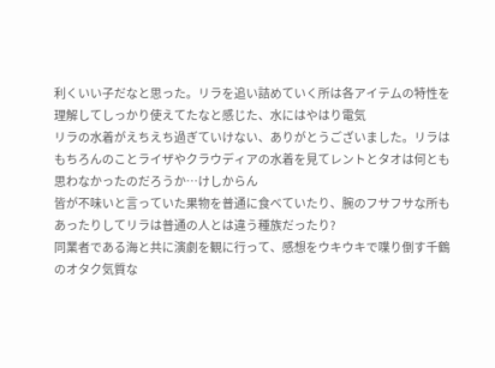利くいい子だなと思った。リラを追い詰めていく所は各アイテムの特性を理解してしっかり使えてたなと感じた、水にはやはり電気
リラの水着がえちえち過ぎていけない、ありがとうございました。リラはもちろんのことライザやクラウディアの水着を見てレントとタオは何とも思わなかったのだろうか…けしからん
皆が不味いと言っていた果物を普通に食べていたり、腕のフサフサな所もあったりしてリラは普通の人とは違う種族だったり?
同業者である海と共に演劇を観に行って、感想をウキウキで喋り倒す千鶴のオタク気質な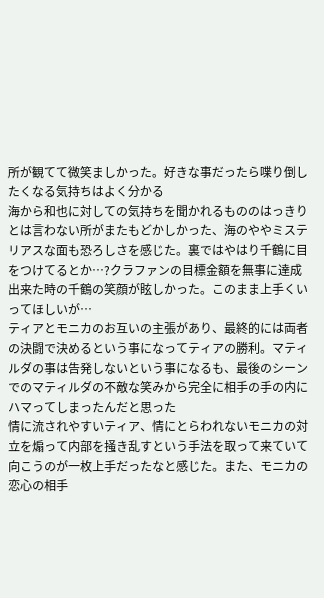所が観てて微笑ましかった。好きな事だったら喋り倒したくなる気持ちはよく分かる
海から和也に対しての気持ちを聞かれるもののはっきりとは言わない所がまたもどかしかった、海のややミステリアスな面も恐ろしさを感じた。裏ではやはり千鶴に目をつけてるとか…?クラファンの目標金額を無事に達成出来た時の千鶴の笑顔が眩しかった。このまま上手くいってほしいが…
ティアとモニカのお互いの主張があり、最終的には両者の決闘で決めるという事になってティアの勝利。マティルダの事は告発しないという事になるも、最後のシーンでのマティルダの不敵な笑みから完全に相手の手の内にハマってしまったんだと思った
情に流されやすいティア、情にとらわれないモニカの対立を煽って内部を掻き乱すという手法を取って来ていて向こうのが一枚上手だったなと感じた。また、モニカの恋心の相手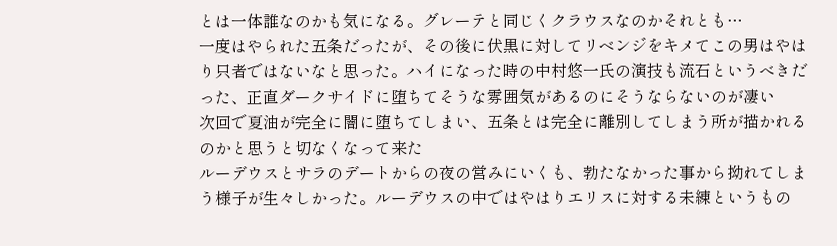とは一体誰なのかも気になる。グレーテと同じくクラウスなのかそれとも…
一度はやられた五条だったが、その後に伏黒に対してリベンジをキメてこの男はやはり只者ではないなと思った。ハイになった時の中村悠一氏の演技も流石というべきだった、正直ダークサイドに堕ちてそうな雰囲気があるのにそうならないのが凄い
次回で夏油が完全に闇に堕ちてしまい、五条とは完全に離別してしまう所が描かれるのかと思うと切なくなって来た
ルーデウスとサラのデートからの夜の営みにいくも、勃たなかった事から拗れてしまう様子が生々しかった。ルーデウスの中ではやはりエリスに対する未練というもの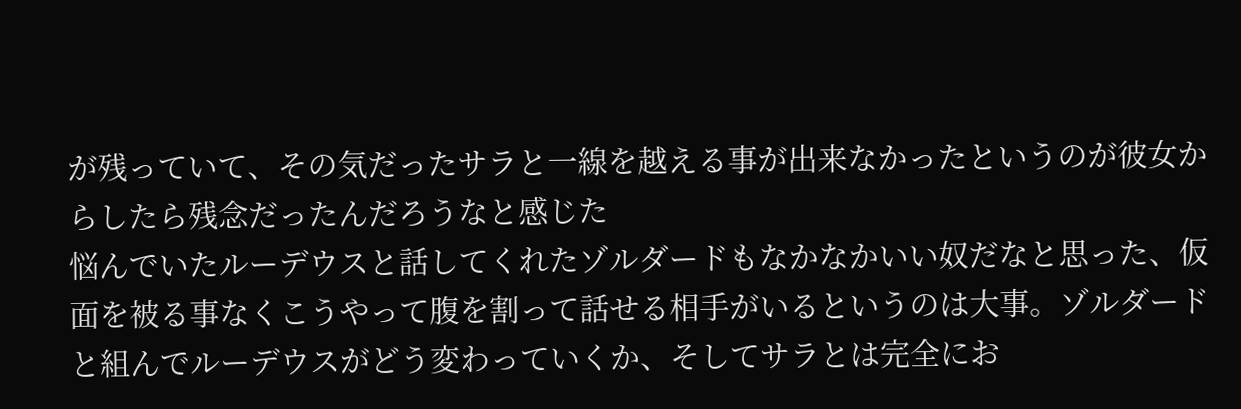が残っていて、その気だったサラと一線を越える事が出来なかったというのが彼女からしたら残念だったんだろうなと感じた
悩んでいたルーデウスと話してくれたゾルダードもなかなかいい奴だなと思った、仮面を被る事なくこうやって腹を割って話せる相手がいるというのは大事。ゾルダードと組んでルーデウスがどう変わっていくか、そしてサラとは完全にお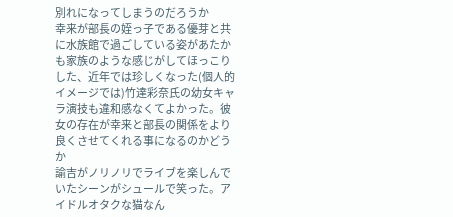別れになってしまうのだろうか
幸来が部長の姪っ子である優芽と共に水族館で過ごしている姿があたかも家族のような感じがしてほっこりした、近年では珍しくなった(個人的イメージでは)竹達彩奈氏の幼女キャラ演技も違和感なくてよかった。彼女の存在が幸来と部長の関係をより良くさせてくれる事になるのかどうか
諭吉がノリノリでライブを楽しんでいたシーンがシュールで笑った。アイドルオタクな猫なん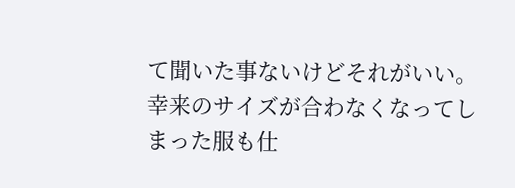て聞いた事ないけどそれがいい。幸来のサイズが合わなくなってしまった服も仕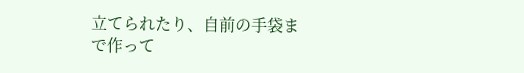立てられたり、自前の手袋まで作って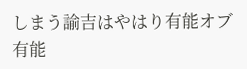しまう諭吉はやはり有能オブ有能